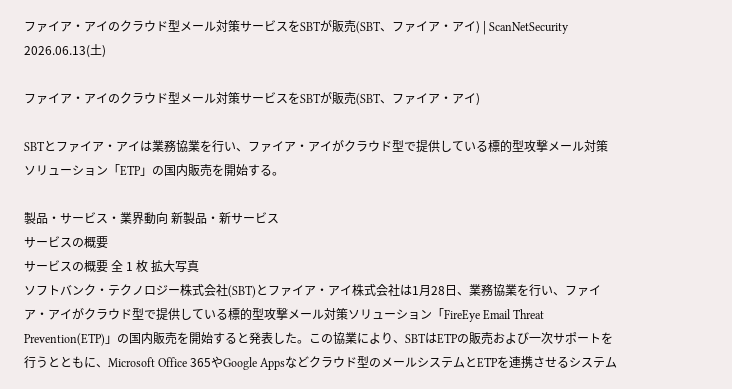ファイア・アイのクラウド型メール対策サービスをSBTが販売(SBT、ファイア・アイ) | ScanNetSecurity
2026.06.13(土)

ファイア・アイのクラウド型メール対策サービスをSBTが販売(SBT、ファイア・アイ)

SBTとファイア・アイは業務協業を行い、ファイア・アイがクラウド型で提供している標的型攻撃メール対策ソリューション「ETP」の国内販売を開始する。

製品・サービス・業界動向 新製品・新サービス
サービスの概要
サービスの概要 全 1 枚 拡大写真
ソフトバンク・テクノロジー株式会社(SBT)とファイア・アイ株式会社は1月28日、業務協業を行い、ファイア・アイがクラウド型で提供している標的型攻撃メール対策ソリューション「FireEye Email Threat Prevention(ETP)」の国内販売を開始すると発表した。この協業により、SBTはETPの販売および一次サポートを行うとともに、Microsoft Office 365やGoogle Appsなどクラウド型のメールシステムとETPを連携させるシステム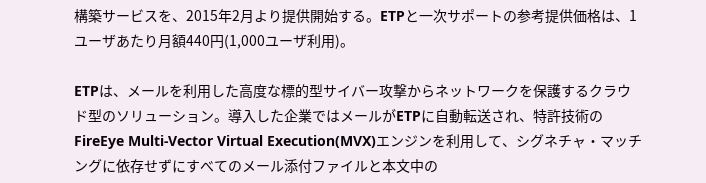構築サービスを、2015年2月より提供開始する。ETPと一次サポートの参考提供価格は、1ユーザあたり月額440円(1,000ユーザ利用)。

ETPは、メールを利用した高度な標的型サイバー攻撃からネットワークを保護するクラウド型のソリューション。導入した企業ではメールがETPに自動転送され、特許技術のFireEye Multi-Vector Virtual Execution(MVX)エンジンを利用して、シグネチャ・マッチングに依存せずにすべてのメール添付ファイルと本文中の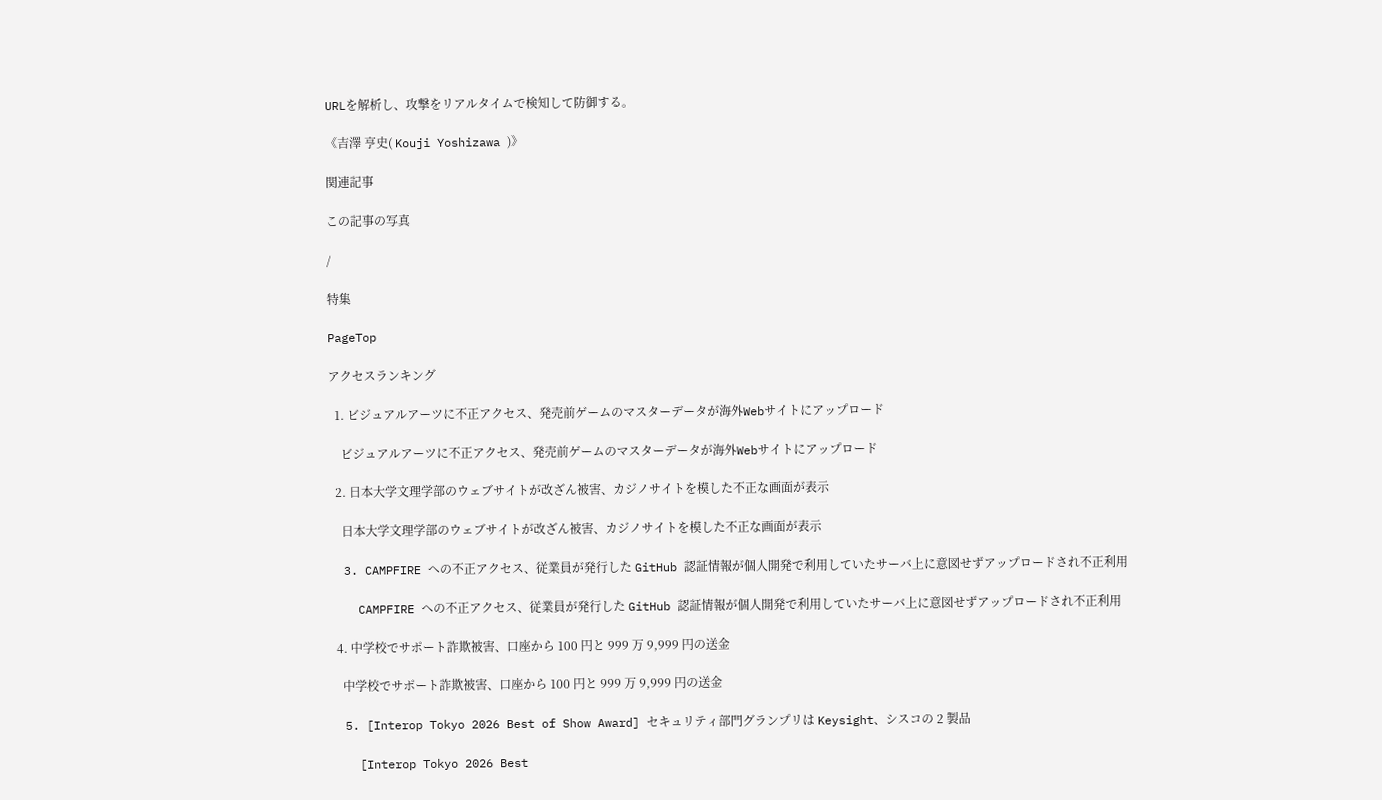URLを解析し、攻撃をリアルタイムで検知して防御する。

《吉澤 亨史( Kouji Yoshizawa )》

関連記事

この記事の写真

/

特集

PageTop

アクセスランキング

  1. ビジュアルアーツに不正アクセス、発売前ゲームのマスターデータが海外Webサイトにアップロード

    ビジュアルアーツに不正アクセス、発売前ゲームのマスターデータが海外Webサイトにアップロード

  2. 日本大学文理学部のウェブサイトが改ざん被害、カジノサイトを模した不正な画面が表示

    日本大学文理学部のウェブサイトが改ざん被害、カジノサイトを模した不正な画面が表示

  3. CAMPFIRE への不正アクセス、従業員が発行した GitHub 認証情報が個人開発で利用していたサーバ上に意図せずアップロードされ不正利用

    CAMPFIRE への不正アクセス、従業員が発行した GitHub 認証情報が個人開発で利用していたサーバ上に意図せずアップロードされ不正利用

  4. 中学校でサポート詐欺被害、口座から 100 円と 999 万 9,999 円の送金

    中学校でサポート詐欺被害、口座から 100 円と 999 万 9,999 円の送金

  5. [Interop Tokyo 2026 Best of Show Award] セキュリティ部門グランプリは Keysight、シスコの 2 製品

    [Interop Tokyo 2026 Best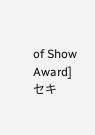of Show Award] セキ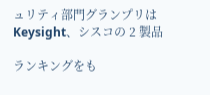ュリティ部門グランプリは Keysight、シスコの 2 製品

ランキングをも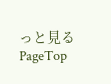っと見る
PageTop